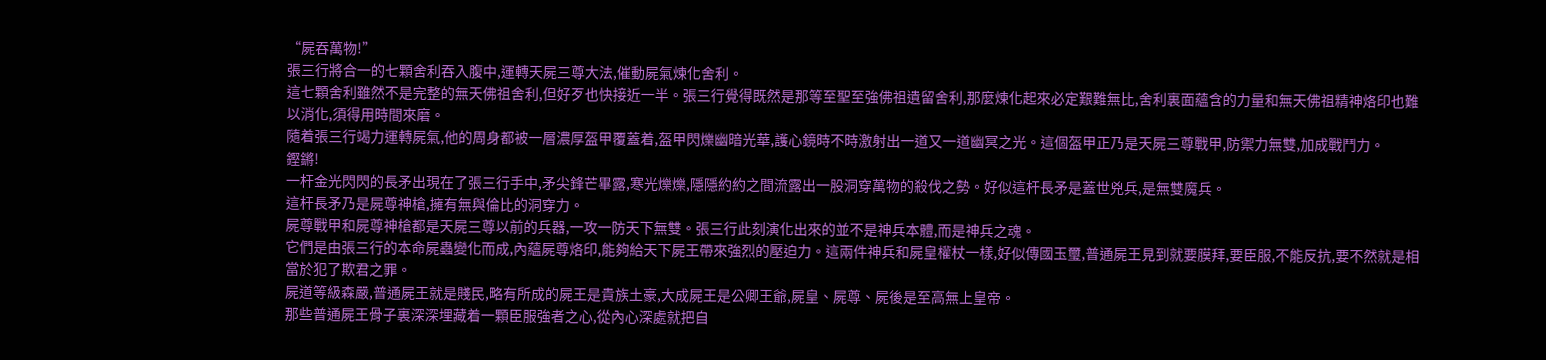“屍吞萬物!”
張三行將合一的七顆舍利吞入腹中,運轉天屍三尊大法,催動屍氣煉化舍利。
這七顆舍利雖然不是完整的無天佛祖舍利,但好歹也快接近一半。張三行覺得既然是那等至聖至強佛祖遺留舍利,那麼煉化起來必定艱難無比,舍利裏面蘊含的力量和無天佛祖精神烙印也難以消化,須得用時間來磨。
隨着張三行竭力運轉屍氣,他的周身都被一層濃厚盔甲覆蓋着,盔甲閃爍幽暗光華,護心鏡時不時激射出一道又一道幽冥之光。這個盔甲正乃是天屍三尊戰甲,防禦力無雙,加成戰鬥力。
鏗鏘!
一杆金光閃閃的長矛出現在了張三行手中,矛尖鋒芒畢露,寒光爍爍,隱隱約約之間流露出一股洞穿萬物的殺伐之勢。好似這杆長矛是蓋世兇兵,是無雙魔兵。
這杆長矛乃是屍尊神槍,擁有無與倫比的洞穿力。
屍尊戰甲和屍尊神槍都是天屍三尊以前的兵器,一攻一防天下無雙。張三行此刻演化出來的並不是神兵本體,而是神兵之魂。
它們是由張三行的本命屍蟲變化而成,內蘊屍尊烙印,能夠給天下屍王帶來強烈的壓迫力。這兩件神兵和屍皇權杖一樣,好似傳國玉璽,普通屍王見到就要膜拜,要臣服,不能反抗,要不然就是相當於犯了欺君之罪。
屍道等級森嚴,普通屍王就是賤民,略有所成的屍王是貴族土豪,大成屍王是公卿王爺,屍皇、屍尊、屍後是至高無上皇帝。
那些普通屍王骨子裏深深埋藏着一顆臣服強者之心,從內心深處就把自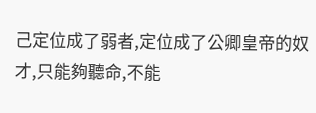己定位成了弱者,定位成了公卿皇帝的奴才,只能夠聽命,不能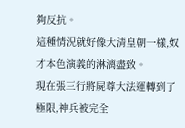夠反抗。
這種情況就好像大清皇朝一樣,奴才本色演義的淋漓盡致。
現在張三行將屍尊大法運轉到了極限,神兵被完全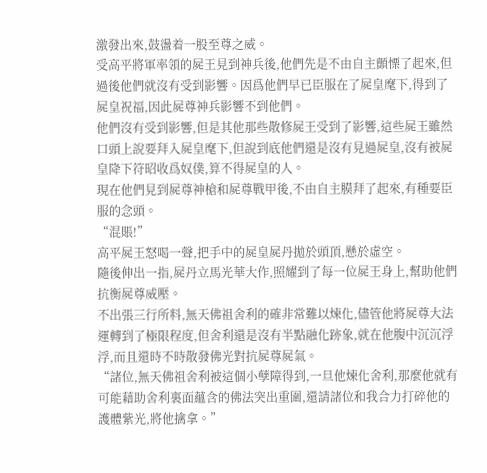激發出來,鼓盪着一股至尊之威。
受高平將軍率領的屍王見到神兵後,他們先是不由自主顫慄了起來,但過後他們就沒有受到影響。因爲他們早已臣服在了屍皇麾下,得到了屍皇祝福,因此屍尊神兵影響不到他們。
他們沒有受到影響,但是其他那些散修屍王受到了影響,這些屍王雖然口頭上說要拜入屍皇麾下,但說到底他們還是沒有見過屍皇,沒有被屍皇降下符昭收爲奴僕,算不得屍皇的人。
現在他們見到屍尊神槍和屍尊戰甲後,不由自主膜拜了起來,有種要臣服的念頭。
“混賬!”
高平屍王怒喝一聲,把手中的屍皇屍丹拋於頭頂,懸於虛空。
隨後伸出一指,屍丹立馬光華大作,照耀到了每一位屍王身上,幫助他們抗衡屍尊威壓。
不出張三行所料,無天佛祖舍利的確非常難以煉化,儘管他將屍尊大法運轉到了極限程度,但舍利還是沒有半點融化跡象,就在他腹中沉沉浮浮,而且還時不時散發佛光對抗屍尊屍氣。
“諸位,無天佛祖舍利被這個小孽障得到,一旦他煉化舍利,那麼他就有可能藉助舍利裏面蘊含的佛法突出重圍,還請諸位和我合力打碎他的護體紫光,將他擒拿。”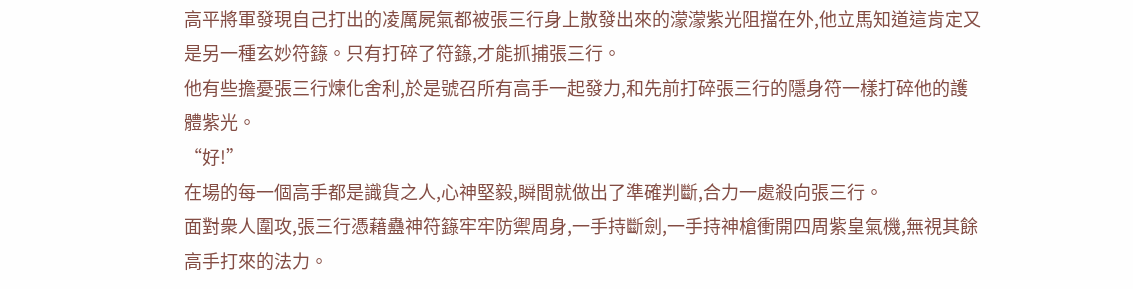高平將軍發現自己打出的凌厲屍氣都被張三行身上散發出來的濛濛紫光阻擋在外,他立馬知道這肯定又是另一種玄妙符籙。只有打碎了符籙,才能抓捕張三行。
他有些擔憂張三行煉化舍利,於是號召所有高手一起發力,和先前打碎張三行的隱身符一樣打碎他的護體紫光。
“好!”
在場的每一個高手都是識貨之人,心神堅毅,瞬間就做出了準確判斷,合力一處殺向張三行。
面對衆人圍攻,張三行憑藉蠱神符籙牢牢防禦周身,一手持斷劍,一手持神槍衝開四周紫皇氣機,無視其餘高手打來的法力。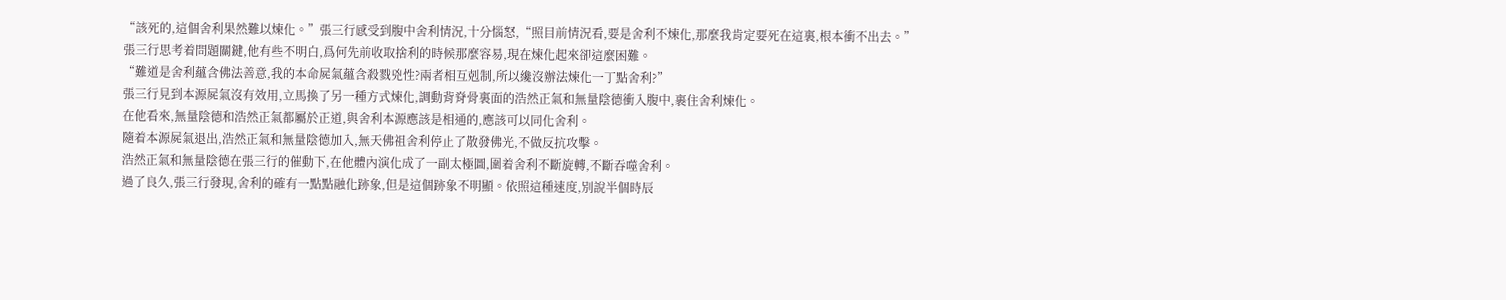“該死的,這個舍利果然難以煉化。”張三行感受到腹中舍利情況,十分惱怒,“照目前情況看,要是舍利不煉化,那麼我肯定要死在這裏,根本衝不出去。”
張三行思考着問題關鍵,他有些不明白,爲何先前收取捨利的時候那麼容易,現在煉化起來卻這麼困難。
“難道是舍利蘊含佛法善意,我的本命屍氣蘊含殺戮兇性?兩者相互剋制,所以纔沒辦法煉化一丁點舍利?”
張三行見到本源屍氣沒有效用,立馬換了另一種方式煉化,調動背脊骨裏面的浩然正氣和無量陰德衝入腹中,裹住舍利煉化。
在他看來,無量陰德和浩然正氣都屬於正道,與舍利本源應該是相通的,應該可以同化舍利。
隨着本源屍氣退出,浩然正氣和無量陰德加入,無天佛祖舍利停止了散發佛光,不做反抗攻擊。
浩然正氣和無量陰德在張三行的催動下,在他體內演化成了一副太極圖,圍着舍利不斷旋轉,不斷吞噬舍利。
過了良久,張三行發現,舍利的確有一點點融化跡象,但是這個跡象不明顯。依照這種速度,別說半個時辰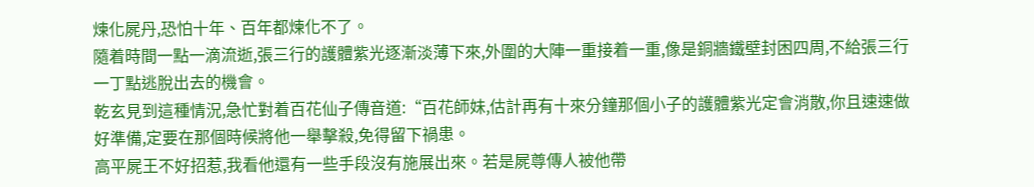煉化屍丹,恐怕十年、百年都煉化不了。
隨着時間一點一滴流逝,張三行的護體紫光逐漸淡薄下來,外圍的大陣一重接着一重,像是銅牆鐵壁封困四周,不給張三行一丁點逃脫出去的機會。
乾玄見到這種情況,急忙對着百花仙子傳音道:“百花師妹,估計再有十來分鐘那個小子的護體紫光定會消散,你且速速做好準備,定要在那個時候將他一舉擊殺,免得留下禍患。
高平屍王不好招惹,我看他還有一些手段沒有施展出來。若是屍尊傳人被他帶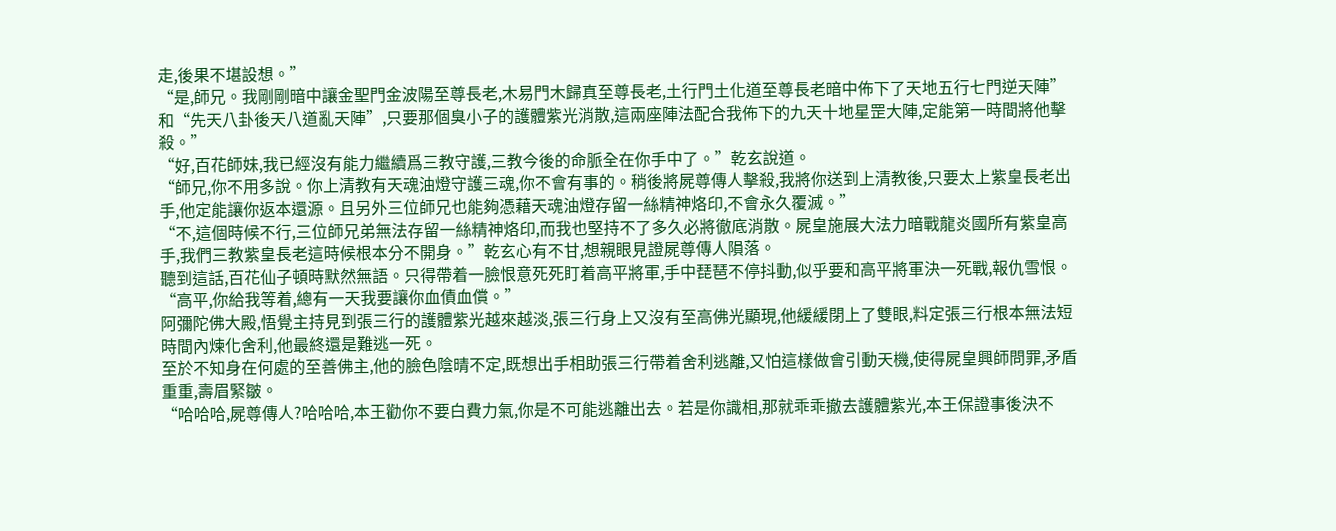走,後果不堪設想。”
“是,師兄。我剛剛暗中讓金聖門金波陽至尊長老,木易門木歸真至尊長老,土行門土化道至尊長老暗中佈下了天地五行七門逆天陣”和“先天八卦後天八道亂天陣”,只要那個臭小子的護體紫光消散,這兩座陣法配合我佈下的九天十地星罡大陣,定能第一時間將他擊殺。”
“好,百花師妹,我已經沒有能力繼續爲三教守護,三教今後的命脈全在你手中了。”乾玄說道。
“師兄,你不用多說。你上清教有天魂油燈守護三魂,你不會有事的。稍後將屍尊傳人擊殺,我將你送到上清教後,只要太上紫皇長老出手,他定能讓你返本還源。且另外三位師兄也能夠憑藉天魂油燈存留一絲精神烙印,不會永久覆滅。”
“不,這個時候不行,三位師兄弟無法存留一絲精神烙印,而我也堅持不了多久必將徹底消散。屍皇施展大法力暗戰龍炎國所有紫皇高手,我們三教紫皇長老這時候根本分不開身。”乾玄心有不甘,想親眼見證屍尊傳人隕落。
聽到這話,百花仙子頓時默然無語。只得帶着一臉恨意死死盯着高平將軍,手中琵琶不停抖動,似乎要和高平將軍決一死戰,報仇雪恨。“高平,你給我等着,總有一天我要讓你血債血償。”
阿彌陀佛大殿,悟覺主持見到張三行的護體紫光越來越淡,張三行身上又沒有至高佛光顯現,他緩緩閉上了雙眼,料定張三行根本無法短時間內煉化舍利,他最終還是難逃一死。
至於不知身在何處的至善佛主,他的臉色陰晴不定,既想出手相助張三行帶着舍利逃離,又怕這樣做會引動天機,使得屍皇興師問罪,矛盾重重,壽眉緊皺。
“哈哈哈,屍尊傳人?哈哈哈,本王勸你不要白費力氣,你是不可能逃離出去。若是你識相,那就乖乖撤去護體紫光,本王保證事後決不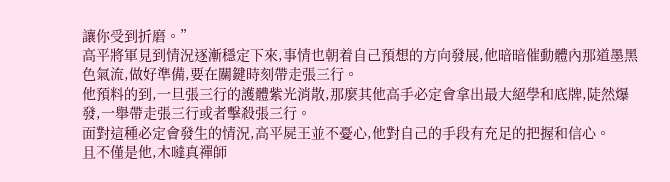讓你受到折磨。”
高平將軍見到情況逐漸穩定下來,事情也朝着自己預想的方向發展,他暗暗催動體內那道墨黑色氣流,做好準備,要在關鍵時刻帶走張三行。
他預料的到,一旦張三行的護體紫光消散,那麼其他高手必定會拿出最大絕學和底牌,陡然爆發,一舉帶走張三行或者擊殺張三行。
面對這種必定會發生的情況,高平屍王並不憂心,他對自己的手段有充足的把握和信心。
且不僅是他,木噠真禪師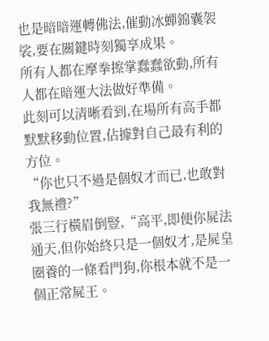也是暗暗運轉佛法,催動冰蟬錦囊袈裟,要在關鍵時刻獨享成果。
所有人都在摩拳擦掌蠢蠢欲動,所有人都在暗運大法做好準備。
此刻可以清晰看到,在場所有高手都默默移動位置,佔據對自己最有利的方位。
“你也只不過是個奴才而已,也敢對我無禮?”
張三行橫眉倒豎,“高平,即便你屍法通天,但你始終只是一個奴才,是屍皇圈養的一條看門狗,你根本就不是一個正常屍王。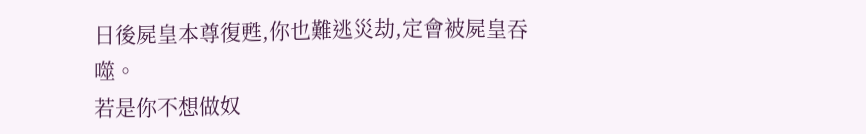日後屍皇本尊復甦,你也難逃災劫,定會被屍皇吞噬。
若是你不想做奴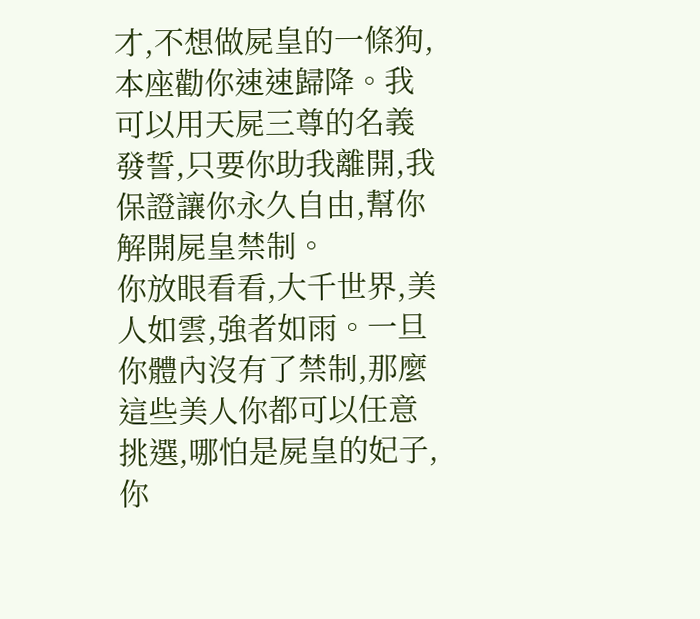才,不想做屍皇的一條狗,本座勸你速速歸降。我可以用天屍三尊的名義發誓,只要你助我離開,我保證讓你永久自由,幫你解開屍皇禁制。
你放眼看看,大千世界,美人如雲,強者如雨。一旦你體內沒有了禁制,那麼這些美人你都可以任意挑選,哪怕是屍皇的妃子,你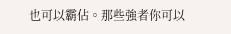也可以霸佔。那些強者你可以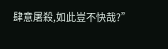肆意屠殺,如此豈不快哉?”